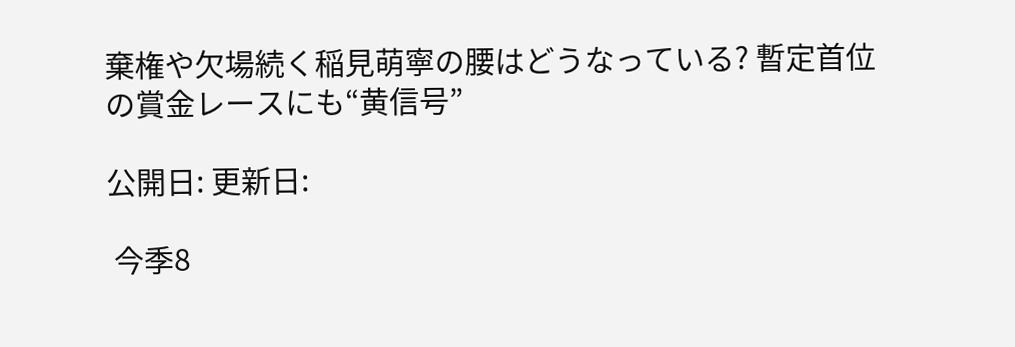棄権や欠場続く稲見萌寧の腰はどうなっている? 暫定首位の賞金レースにも“黄信号”

公開日: 更新日:

 今季8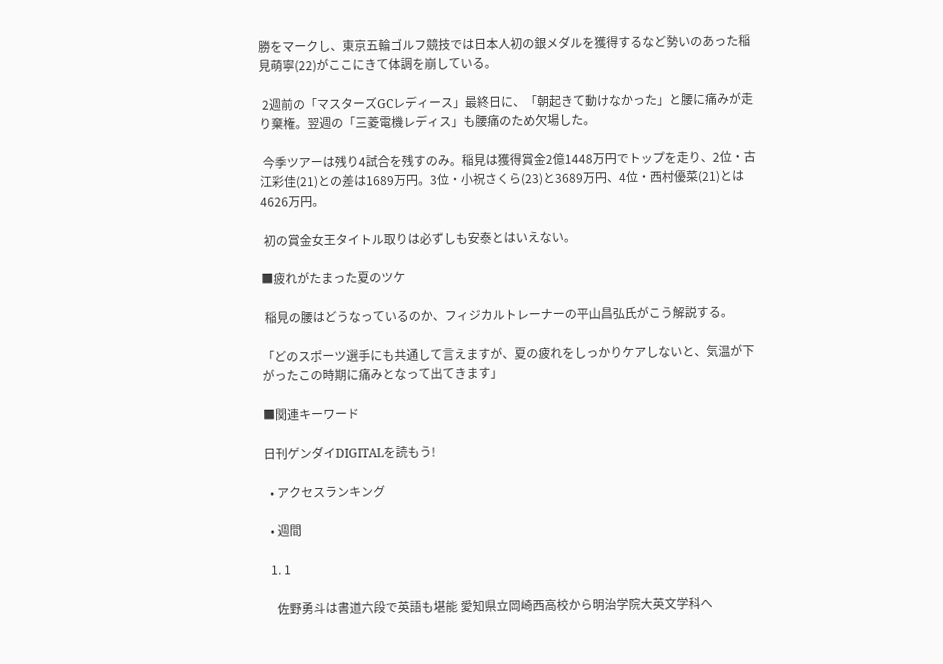勝をマークし、東京五輪ゴルフ競技では日本人初の銀メダルを獲得するなど勢いのあった稲見萌寧(22)がここにきて体調を崩している。

 2週前の「マスターズGCレディース」最終日に、「朝起きて動けなかった」と腰に痛みが走り棄権。翌週の「三菱電機レディス」も腰痛のため欠場した。

 今季ツアーは残り4試合を残すのみ。稲見は獲得賞金2億1448万円でトップを走り、2位・古江彩佳(21)との差は1689万円。3位・小祝さくら(23)と3689万円、4位・西村優菜(21)とは4626万円。

 初の賞金女王タイトル取りは必ずしも安泰とはいえない。

■疲れがたまった夏のツケ

 稲見の腰はどうなっているのか、フィジカルトレーナーの平山昌弘氏がこう解説する。

「どのスポーツ選手にも共通して言えますが、夏の疲れをしっかりケアしないと、気温が下がったこの時期に痛みとなって出てきます」

■関連キーワード

日刊ゲンダイDIGITALを読もう!

  • アクセスランキング

  • 週間

  1. 1

    佐野勇斗は書道六段で英語も堪能 愛知県立岡崎西高校から明治学院大英文学科へ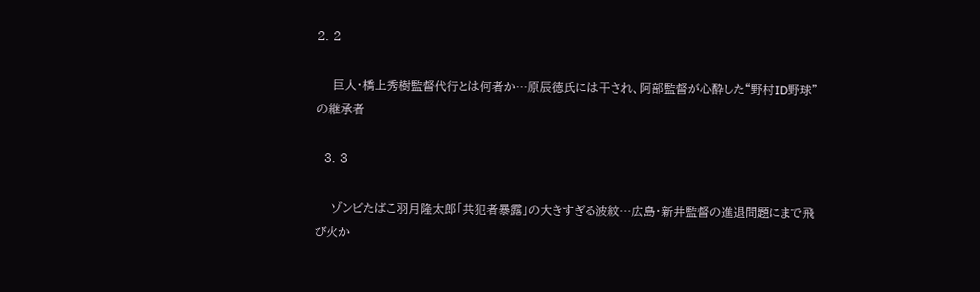2. 2

    巨人・橋上秀樹監督代行とは何者か…原辰徳氏には干され、阿部監督が心酔した“野村ID野球”の継承者

  3. 3

    ゾンビたばこ羽月隆太郎「共犯者暴露」の大きすぎる波紋…広島・新井監督の進退問題にまで飛び火か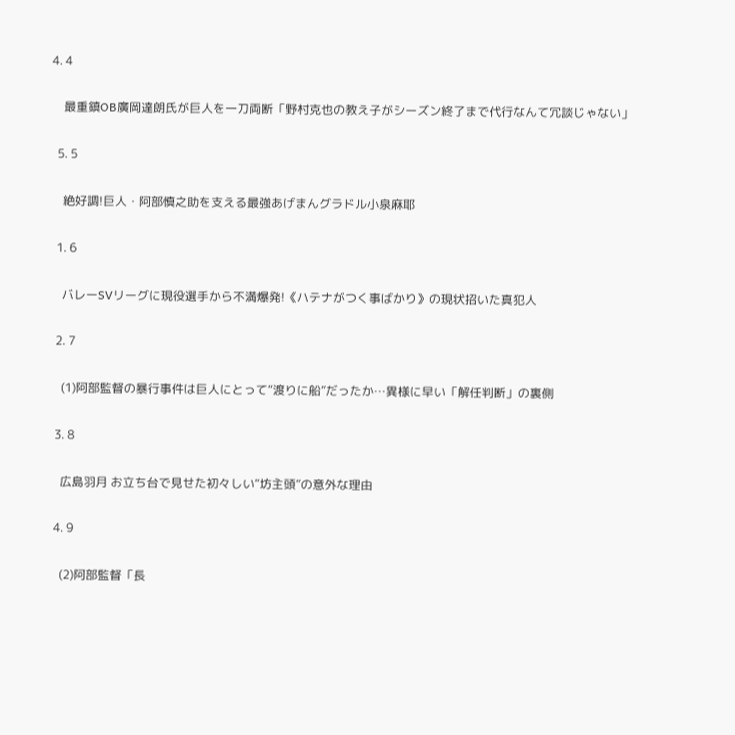4. 4

    最重鎮OB廣岡達朗氏が巨人を一刀両断「野村克也の教え子がシーズン終了まで代行なんて冗談じゃない」

  5. 5

    絶好調!巨人・阿部慎之助を支える最強あげまんグラドル小泉麻耶

  1. 6

    バレーSVリーグに現役選手から不満爆発!《ハテナがつく事ばかり》の現状招いた真犯人

  2. 7

    (1)阿部監督の暴行事件は巨人にとって“渡りに船”だったか…異様に早い「解任判断」の裏側

  3. 8

    広島羽月 お立ち台で見せた初々しい“坊主頭”の意外な理由

  4. 9

    (2)阿部監督「長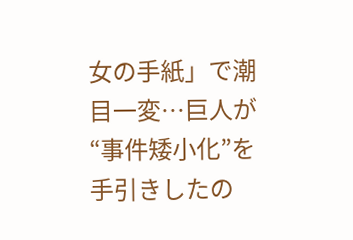女の手紙」で潮目一変…巨人が“事件矮小化”を手引きしたの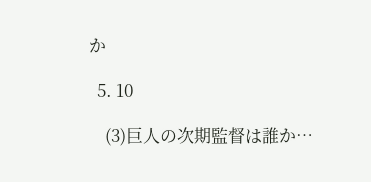か

  5. 10

    (3)巨人の次期監督は誰か…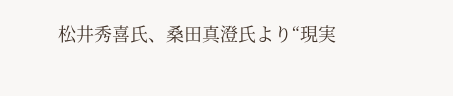松井秀喜氏、桑田真澄氏より“現実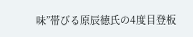味”帯びる原辰徳氏の4度目登板